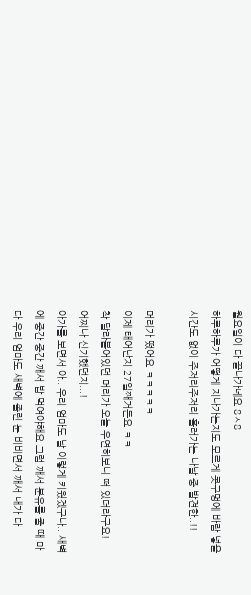월요일이 다 끝나가네요 8ㅅ8
하루하루가 어떻게 지나가는지도 모르게 콧구멍에 바람 넣을 시간도 없이 주저리주저리 흘러가는 나날 중 발견한..!!

머리가 떴어요 ㅋㅋㅋㅋㅋ
이제 태어난지 27일째거든요 ㅋㅋ
착 달라붙어있던 머리가 오늘 우연히보니 떠 있더라구요!
어찌나 신기했던지...!
아가를 보면서 아.. 우리 엄마도 날 이렇게 키웠겠구나.. 새벽에 중간 중간 깨서 밥 먹여야해요 그럼 깨서 분유를 줄 때 마다 우리 엄마도 새벽에 졸린 눈 비비면서 깨서 내가 다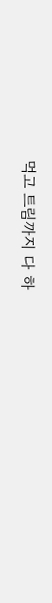먹고 트림까지 다 하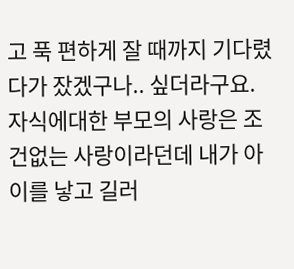고 푹 편하게 잘 때까지 기다렸다가 잤겠구나.. 싶더라구요.
자식에대한 부모의 사랑은 조건없는 사랑이라던데 내가 아이를 낳고 길러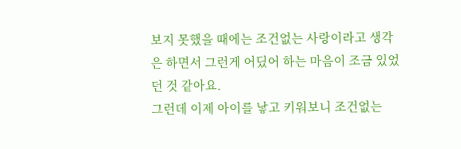보지 못했을 때에는 조건없는 사랑이라고 생각은 하면서 그런게 어딨어 하는 마음이 조금 있었던 것 같아요.
그런데 이제 아이를 낳고 키워보니 조건없는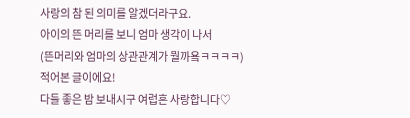사랑의 참 된 의미를 알겠더라구요.
아이의 뜬 머리를 보니 엄마 생각이 나서
(뜬머리와 엄마의 상관관계가 뭘까욬ㅋㅋㅋㅋ)
적어본 글이에요!
다들 좋은 밤 보내시구 여럽흔 사랑합니다♡